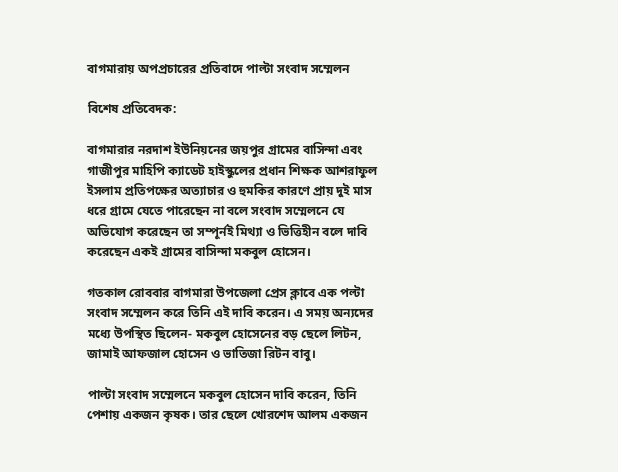বাগমারায় অপপ্রচারের প্রতিবাদে পাল্টা সংবাদ সম্মেলন

বিশেষ প্রতিবেদক:

বাগমারার নরদাশ ইউনিয়নের জয়পুর গ্রামের বাসিন্দা এবং গাজীপুর মাহিপি ক্যাডেট হাইস্কুলের প্রধান শিক্ষক আশরাফুল ইসলাম প্রতিপক্ষের অত্যাচার ও হুমকির কারণে প্রায় দুই মাস ধরে গ্রামে যেতে পারেছেন না বলে সংবাদ সম্মেলনে যে অভিযোগ করেছেন তা সম্পূর্নই মিথ্যা ও ভিত্তিহীন বলে দাবি করেছেন একই গ্রামের বাসিন্দা মকবুল হোসেন।

গতকাল রোববার বাগমারা উপজেলা প্রেস ক্লাবে এক পল্টা সংবাদ সম্মেলন করে তিনি এই দাবি করেন। এ সময় অন্যদের মধ্যে উপস্থিত ছিলেন- মকবুল হোসেনের বড় ছেলে লিটন, জামাই আফজাল হোসেন ও ভাতিজা রিটন বাবু।

পাল্টা সংবাদ সম্মেলনে মকবুল হোসেন দাবি করেন, তিনি পেশায় একজন কৃষক। তার ছেলে খোরশেদ আলম একজন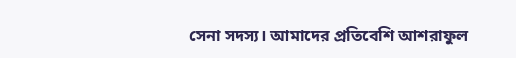সেনা সদস্য। আমাদের প্রতিবেশি আশরাফুল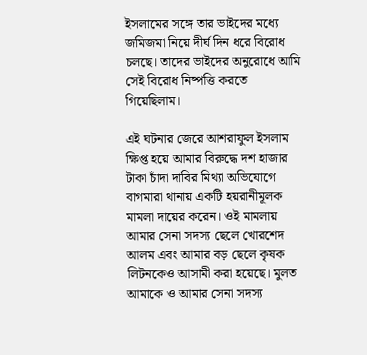ইসলামের সঙ্গে তার ভাইদের মধ্যে জমিজমা নিয়ে দীর্ঘ দিন ধরে বিরোধ চলছে। তাদের ভাইদের অনুরোধে আমি সেই বিরোধ নিষ্পত্তি করতে গিয়েছিলাম।

এই ঘটনার জেরে আশরাফুল ইসলাম ক্ষিপ্ত হয়ে আমার বিরুদ্ধে দশ হাজার টাকা চাঁদা দাবির মিথ্যা অভিযোগে বাগমারা থানায় একটি হয়রানীমূলক মামলা দায়ের করেন। ওই মামলায় আমার সেনা সদস্য ছেলে খোরশেদ আলম এবং আমার বড় ছেলে কৃষক লিটনকেও আসামী করা হয়েছে। মুলত আমাকে ও আমার সেনা সদস্য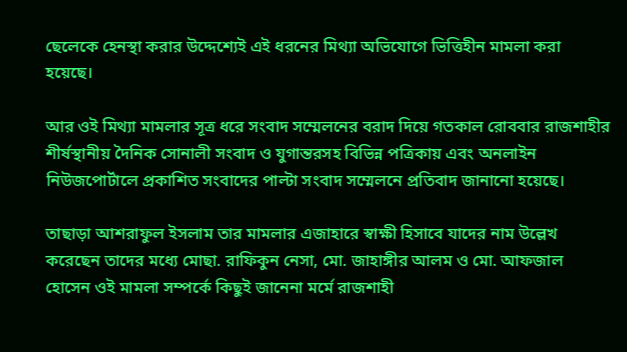ছেলেকে হেনস্থা করার উদ্দেশ্যেই এই ধরনের মিথ্যা অভিযোগে ভিত্তিহীন মামলা করা হয়েছে।

আর ওই মিথ্যা মামলার সূত্র ধরে সংবাদ সম্মেলনের বরাদ দিয়ে গতকাল রোববার রাজশাহীর শীর্ষস্থানীয় দৈনিক সোনালী সংবাদ ও যুগান্তরসহ বিভিন্ন পত্রিকায় এবং অনলাইন নিউজপোর্টালে প্রকাশিত সংবাদের পাল্টা সংবাদ সম্মেলনে প্রতিবাদ জানানো হয়েছে।

তাছাড়া আশরাফুল ইসলাম তার মামলার এজাহারে স্বাক্ষী হিসাবে যাদের নাম উল্লেখ করেছেন তাদের মধ্যে মোছা. রাফিকুন নেসা, মো. জাহাঙ্গীর আলম ও মো. আফজাল হোসেন ওই মামলা সম্পর্কে কিছুই জানেনা মর্মে রাজশাহী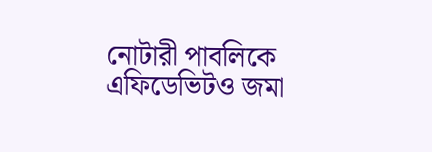নোটারী পাবলিকে এফিডেভিটও জমা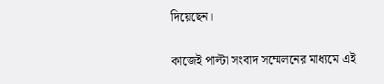দিয়েছেন।

কাজেই পাল্টা সংবাদ সম্মেলনের মাধ্যমে এই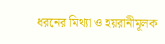ধরনের মিথ্যা ও হয়রানীমূলক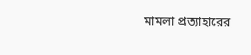মামলা প্রত্যাহারের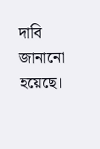দাবি জানানো হয়েছে।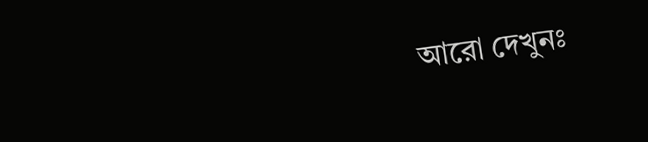আরো দেখুনঃ